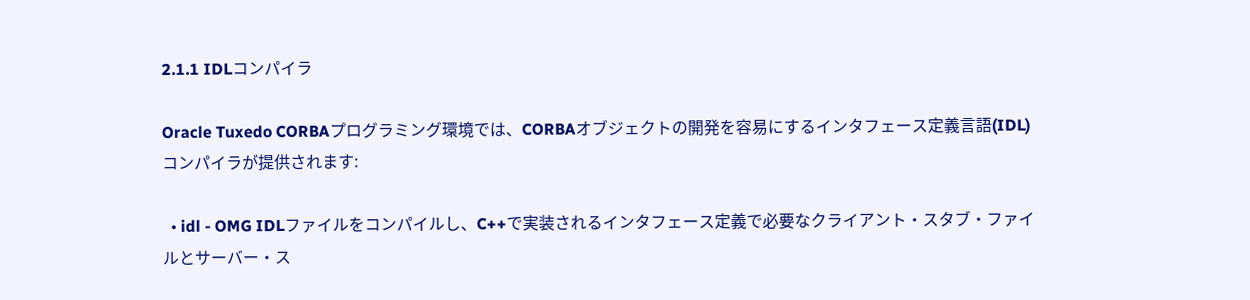2.1.1 IDLコンパイラ

Oracle Tuxedo CORBAプログラミング環境では、CORBAオブジェクトの開発を容易にするインタフェース定義言語(IDL)コンパイラが提供されます:

  • idl - OMG IDLファイルをコンパイルし、C++で実装されるインタフェース定義で必要なクライアント・スタブ・ファイルとサーバー・ス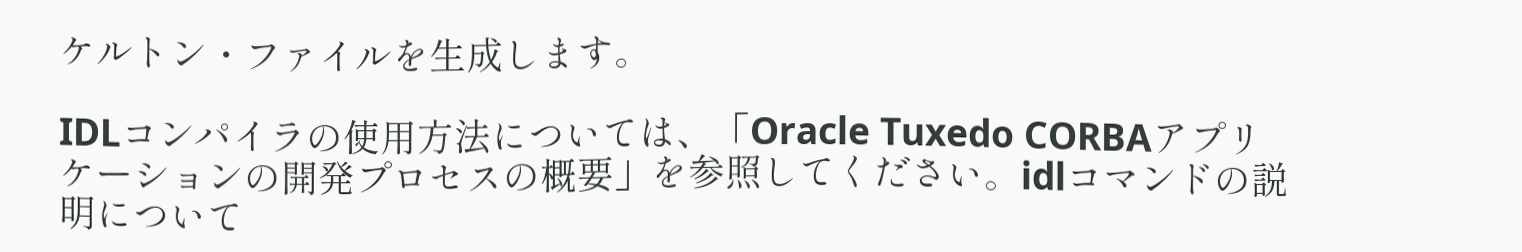ケルトン・ファイルを生成します。

IDLコンパイラの使用方法については、「Oracle Tuxedo CORBAアプリケーションの開発プロセスの概要」を参照してください。idlコマンドの説明について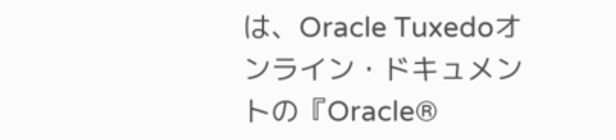は、Oracle Tuxedoオンライン・ドキュメントの『Oracle®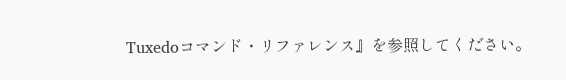Tuxedoコマンド・リファレンス』を参照してください。